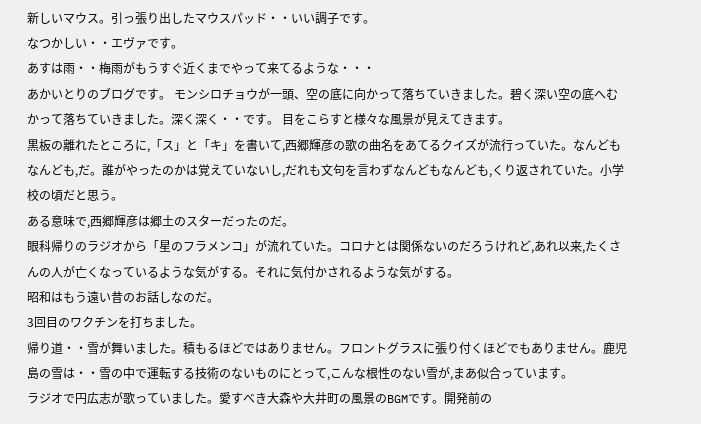新しいマウス。引っ張り出したマウスパッド・・いい調子です。
なつかしい・・エヴァです。
あすは雨・・梅雨がもうすぐ近くまでやって来てるような・・・
あかいとりのブログです。 モンシロチョウが一頭、空の底に向かって落ちていきました。碧く深い空の底へむかって落ちていきました。深く深く・・です。 目をこらすと様々な風景が見えてきます。
黒板の離れたところに,「ス」と「キ」を書いて,西郷輝彦の歌の曲名をあてるクイズが流行っていた。なんどもなんども,だ。誰がやったのかは覚えていないし,だれも文句を言わずなんどもなんども,くり返されていた。小学校の頃だと思う。
ある意味で,西郷輝彦は郷土のスターだったのだ。
眼科帰りのラジオから「星のフラメンコ」が流れていた。コロナとは関係ないのだろうけれど,あれ以来,たくさんの人が亡くなっているような気がする。それに気付かされるような気がする。
昭和はもう遠い昔のお話しなのだ。
3回目のワクチンを打ちました。
帰り道・・雪が舞いました。積もるほどではありません。フロントグラスに張り付くほどでもありません。鹿児島の雪は・・雪の中で運転する技術のないものにとって,こんな根性のない雪が,まあ似合っています。
ラジオで円広志が歌っていました。愛すべき大森や大井町の風景のBGMです。開発前の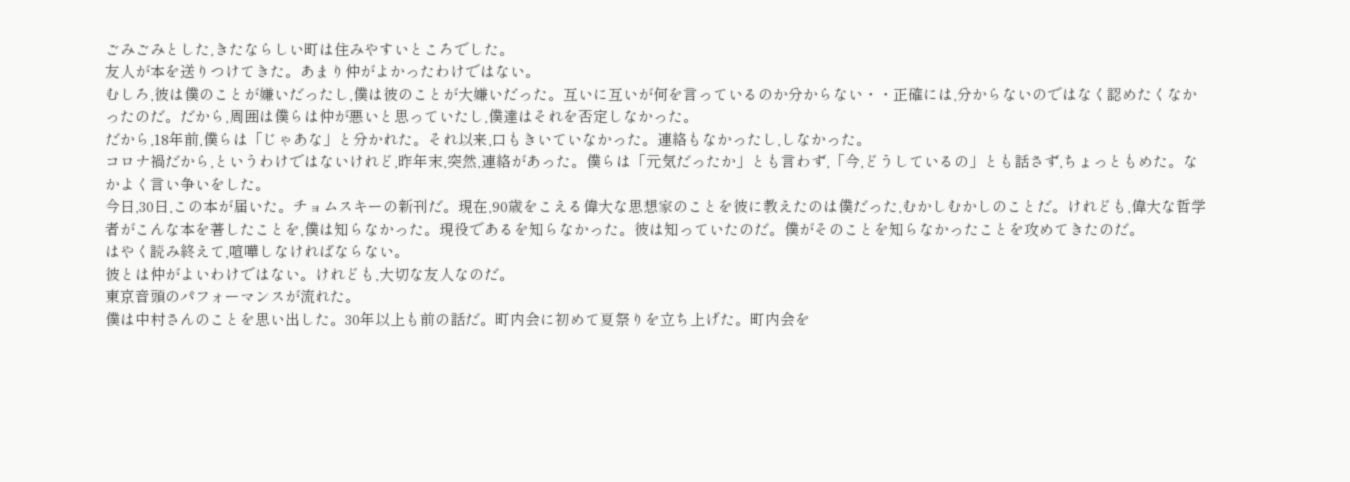ごみごみとした,きたならしい町は住みやすいところでした。
友人が本を送りつけてきた。あまり仲がよかったわけではない。
むしろ,彼は僕のことが嫌いだったし,僕は彼のことが大嫌いだった。互いに互いが何を言っているのか分からない・・正確には,分からないのではなく認めたくなかったのだ。だから,周囲は僕らは仲が悪いと思っていたし,僕達はそれを否定しなかった。
だから,18年前,僕らは「じゃあな」と分かれた。それ以来,口もきいていなかった。連絡もなかったし,しなかった。
コロナ禍だから,というわけではないけれど,昨年末,突然,連絡があった。僕らは「元気だったか」とも言わず,「今,どうしているの」とも話さず,ちょっともめた。なかよく言い争いをした。
今日,30日,この本が届いた。チョムスキーの新刊だ。現在,90歳をこえる偉大な思想家のことを彼に教えたのは僕だった,むかしむかしのことだ。けれども,偉大な哲学者がこんな本を著したことを,僕は知らなかった。現役であるを知らなかった。彼は知っていたのだ。僕がそのことを知らなかったことを攻めてきたのだ。
はやく読み終えて,喧嘩しなければならない。
彼とは仲がよいわけではない。けれども,大切な友人なのだ。
東京音頭のパフォーマンスが流れた。
僕は中村さんのことを思い出した。30年以上も前の話だ。町内会に初めて夏祭りを立ち上げた。町内会を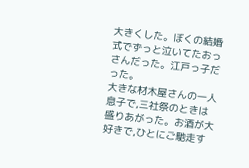大きくした。ぼくの結婚式でずっと泣いてたおっさんだった。江戸っ子だった。
大きな材木屋さんの一人息子で,三社祭のときは盛りあがった。お酒が大好きで,ひとにご馳走す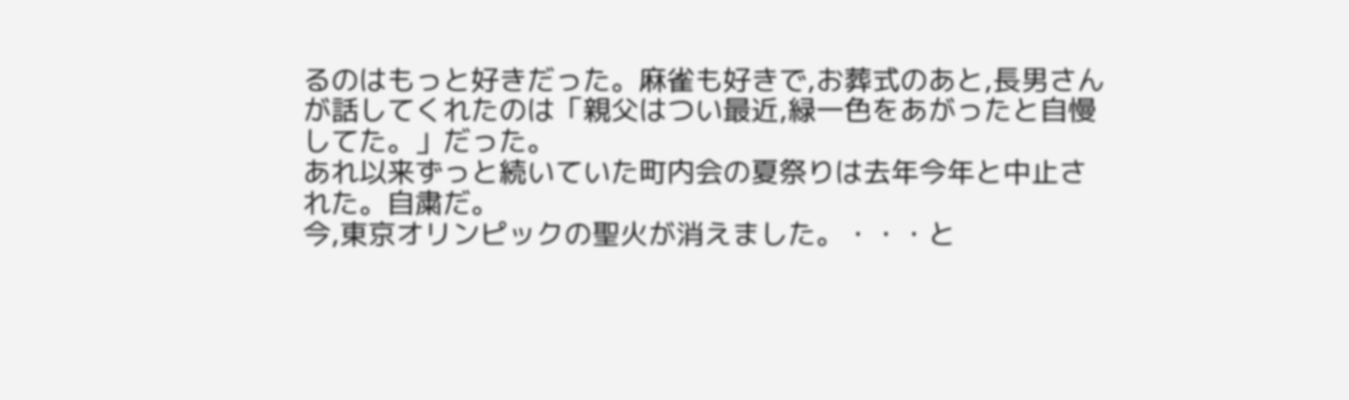るのはもっと好きだった。麻雀も好きで,お葬式のあと,長男さんが話してくれたのは「親父はつい最近,緑一色をあがったと自慢してた。」だった。
あれ以来ずっと続いていた町内会の夏祭りは去年今年と中止された。自粛だ。
今,東京オリンピックの聖火が消えました。・・・と